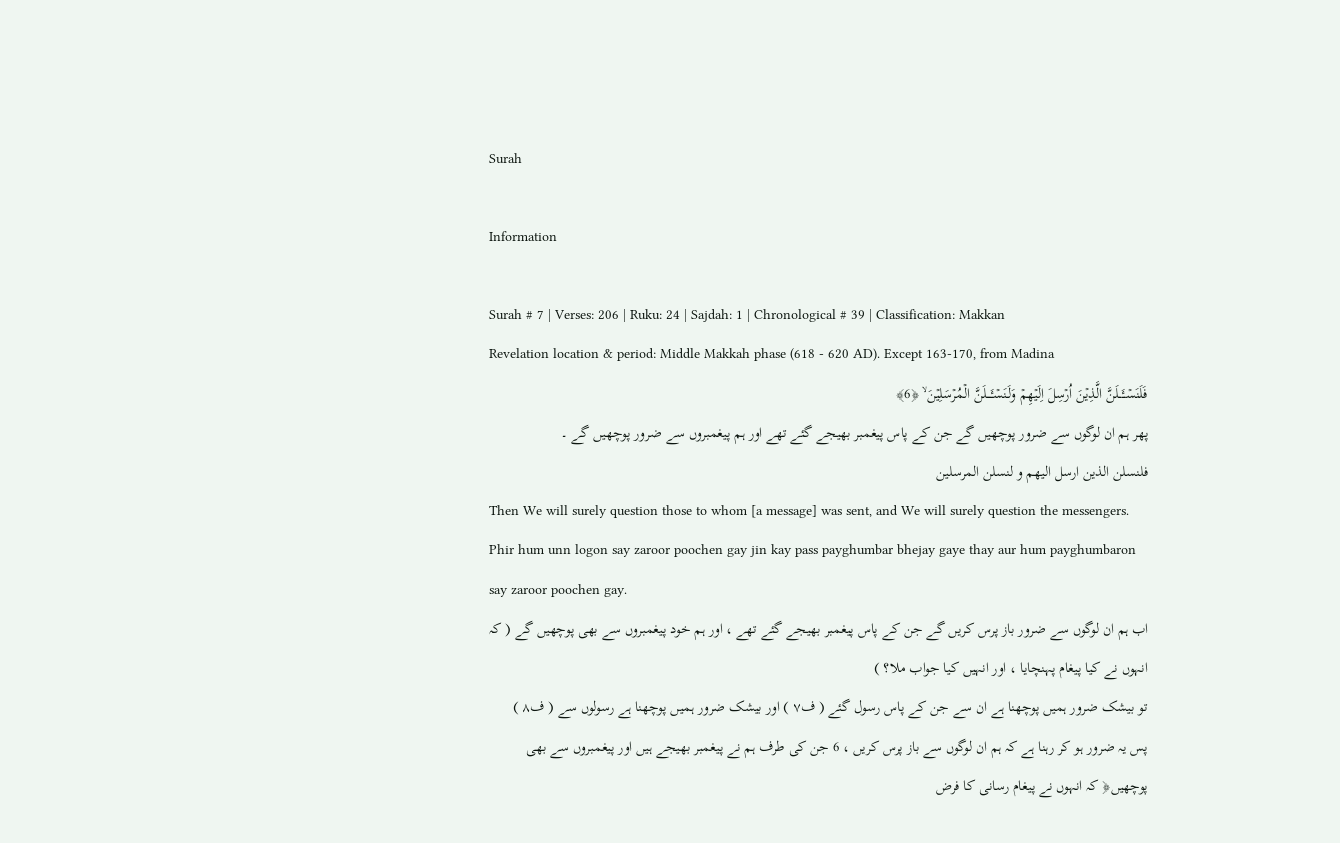Surah

Information

Surah # 7 | Verses: 206 | Ruku: 24 | Sajdah: 1 | Chronological # 39 | Classification: Makkan
Revelation location & period: Middle Makkah phase (618 - 620 AD). Except 163-170, from Madina
فَلَنَسۡــَٔــلَنَّ الَّذِيۡنَ اُرۡسِلَ اِلَيۡهِمۡ وَلَـنَسۡـَٔـــلَنَّ الۡمُرۡسَلِيۡنَ ۙ ﴿6﴾
پھر ہم ان لوگوں سے ضرور پوچھیں گے جن کے پاس پیغمبر بھیجے گئے تھے اور ہم پیغمبروں سے ضرور پوچھیں گے ۔
فلنسلن الذين ارسل اليهم و لنسلن المرسلين
Then We will surely question those to whom [a message] was sent, and We will surely question the messengers.
Phir hum unn logon say zaroor poochen gay jin kay pass payghumbar bhejay gaye thay aur hum payghumbaron say zaroor poochen gay.
اب ہم ان لوگوں سے ضرور باز پرس کریں گے جن کے پاس پیغمبر بھیجے گئے تھے ، اور ہم خود پیغمبروں سے بھی پوچھیں گے ( کہ انہوں نے کیا پیغام پہنچایا ، اور انہیں کیا جواب ملا؟ )
تو بیشک ضرور ہمیں پوچھنا ہے ان سے جن کے پاس رسول گئے ( ف۷ ) اور بیشک ضرور ہمیں پوچھنا ہے رسولوں سے ( ف۸ )
پس یہ ضرور ہو کر رہنا ہے کہ ہم ان لوگوں سے باز پرس کریں ، 6 جن کی طرف ہم نے پیغمبر بھیجے ہیں اور پیغمبروں سے بھی پوچھیں﴿ کہ انہوں نے پیغام رسانی کا فرض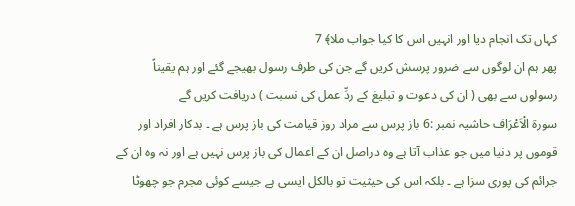کہاں تک انجام دیا اور انہیں اس کا کیا جواب ملا﴾ 7
پھر ہم ان لوگوں سے ضرور پرسش کریں گے جن کی طرف رسول بھیجے گئے اور ہم یقیناً رسولوں سے بھی ( ان کی دعوت و تبلیغ کے ردِّ عمل کی نسبت ) دریافت کریں گے
سورة الْاَعْرَاف حاشیہ نمبر :6 باز پرس سے مراد روز قیامت کی باز پرس ہے ۔ بدکار افراد اور قوموں پر دنیا میں جو عذاب آتا ہے وہ دراصل ان کے اعمال کی باز پرس نہیں ہے اور نہ وہ ان کے جرائم کی پوری سزا ہے ۔ بلکہ اس کی حیثیت تو بالکل ایسی ہے جیسے کوئی مجرم جو چھوٹا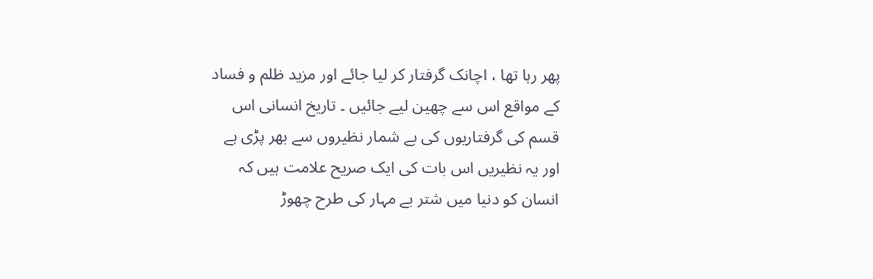پھر رہا تھا ، اچانک گرفتار کر لیا جائے اور مزید ظلم و فساد کے مواقع اس سے چھین لیے جائیں ۔ تاریخ انسانی اس قسم کی گرفتاریوں کی بے شمار نظیروں سے بھر پڑی ہے اور یہ نظیریں اس بات کی ایک صریح علامت ہیں کہ انسان کو دنیا میں شتر بے مہار کی طرح چھوڑ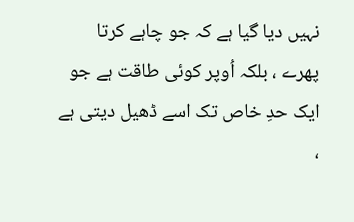نہیں دیا گیا ہے کہ جو چاہے کرتا پھرے ، بلکہ اُوپر کوئی طاقت ہے جو ایک حدِ خاص تک اسے ڈھیل دیتی ہے ،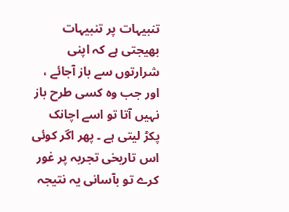تنبیہات پر تنبیہات بھیجتی ہے کہ اپنی شرارتوں سے باز آجائے ، اور جب وہ کسی طرح باز نہیں آتا تو اسے اچانک پکڑ لیتی ہے ۔ پھر اگر کوئی اس تاریخی تجربہ پر غور کرے تو بآسانی یہ نتیجہ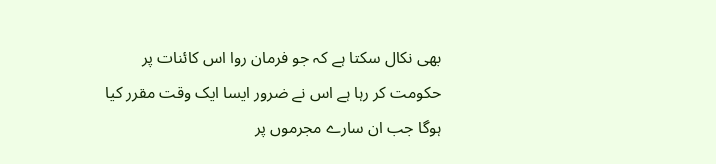بھی نکال سکتا ہے کہ جو فرمان روا اس کائنات پر حکومت کر رہا ہے اس نے ضرور ایسا ایک وقت مقرر کیا ہوگا جب ان سارے مجرموں پر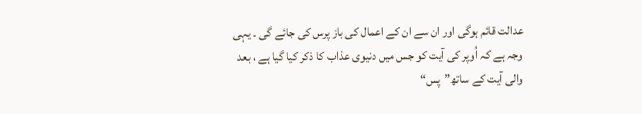عدالت قائم ہوگی اور ان سے ان کے اعمال کی باز پرس کی جائے گی ۔ یہی وجہ ہے کہ اُوپر کی آیت کو جس میں دنیوی عذاب کا ذکر کیا گیا ہے ، بعد والی آیت کے ساتھ”پس“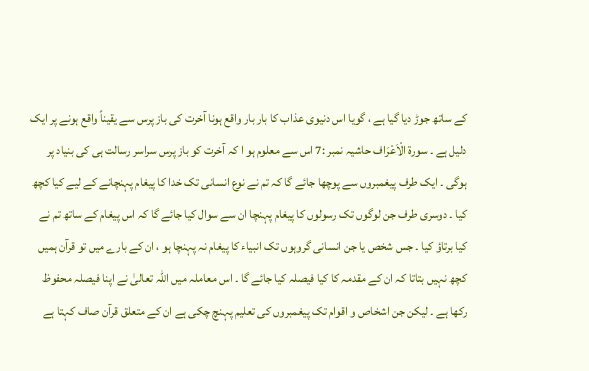کے ساتھ جوڑ دیا گیا ہے ، گویا اس دنیوی عذاب کا بار بار واقع ہونا آخرت کی باز پرس سے یقیناً واقع ہونے پر ایک دلیل ہے ۔ سورة الْاَعْرَاف حاشیہ نمبر :7 اس سے معلوم ہو ا کہ آخرت کو باز پرس سراسر رسالت ہی کی بنیاد پر ہوگی ۔ ایک طرف پیغمبروں سے پوچھا جائے گا کہ تم نے نوع انسانی تک خدا کا پیغام پہنچانے کے لیے کیا کچھ کیا ۔ دوسری طرف جن لوگوں تک رسولوں کا پیغام پہنچا ان سے سوال کیا جائے گا کہ اس پیغام کے ساتھ تم نے کیا برتاؤ کیا ۔ جس شخص یا جن انسانی گروہوں تک انبیاء کا پیغام نہ پہنچا ہو ، ان کے بارے میں تو قرآن ہمیں کچھ نہیں بتاتا کہ ان کے مقدمہ کا کیا فیصلہ کیا جائے گا ۔ اس معاملہ میں اللہ تعالیٰ نے اپنا فیصلہ محفوظ رکھا ہے ۔ لیکن جن اشخاص و اقوام تک پیغمبروں کی تعلیم پہنچ چکی ہے ان کے متعلق قرآن صاف کہتا ہے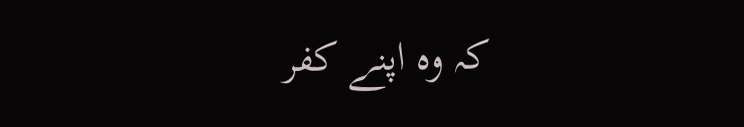کہ وہ اپنے کفر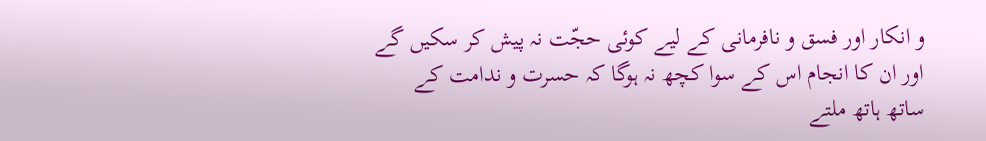و انکار اور فسق و نافرمانی کے لیے کوئی حجّت نہ پیش کر سکیں گے اور ان کا انجام اس کے سوا کچھ نہ ہوگا کہ حسرت و ندامت کے ساتھ ہاتھ ملتے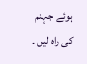ہوئے جہنم کی راہ لیں ۔